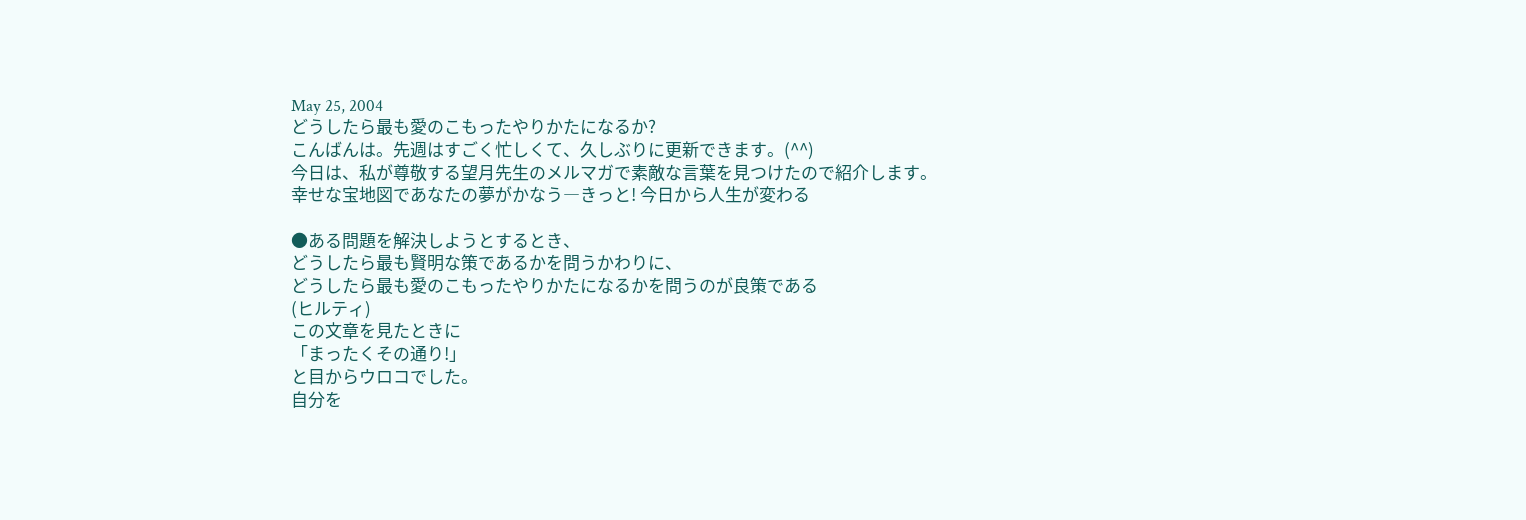May 25, 2004
どうしたら最も愛のこもったやりかたになるか?
こんばんは。先週はすごく忙しくて、久しぶりに更新できます。(^^)
今日は、私が尊敬する望月先生のメルマガで素敵な言葉を見つけたので紹介します。
幸せな宝地図であなたの夢がかなう―きっと! 今日から人生が変わる

●ある問題を解決しようとするとき、
どうしたら最も賢明な策であるかを問うかわりに、
どうしたら最も愛のこもったやりかたになるかを問うのが良策である
(ヒルティ)
この文章を見たときに
「まったくその通り!」
と目からウロコでした。
自分を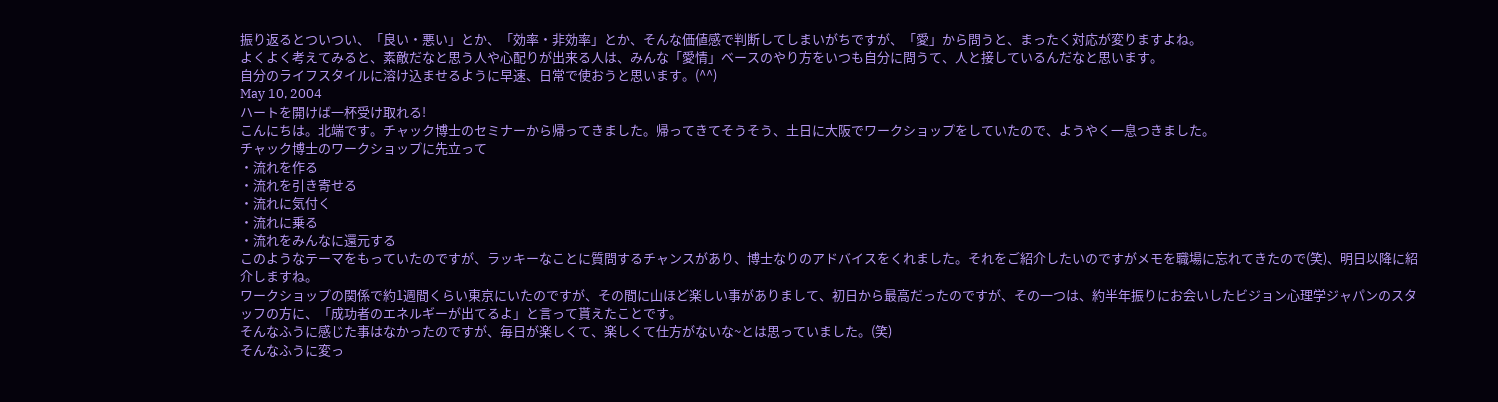振り返るとついつい、「良い・悪い」とか、「効率・非効率」とか、そんな価値感で判断してしまいがちですが、「愛」から問うと、まったく対応が変りますよね。
よくよく考えてみると、素敵だなと思う人や心配りが出来る人は、みんな「愛情」ベースのやり方をいつも自分に問うて、人と接しているんだなと思います。
自分のライフスタイルに溶け込ませるように早速、日常で使おうと思います。(^^)
May 10, 2004
ハートを開けば一杯受け取れる!
こんにちは。北端です。チャック博士のセミナーから帰ってきました。帰ってきてそうそう、土日に大阪でワークショップをしていたので、ようやく一息つきました。
チャック博士のワークショップに先立って
・流れを作る
・流れを引き寄せる
・流れに気付く
・流れに乗る
・流れをみんなに還元する
このようなテーマをもっていたのですが、ラッキーなことに質問するチャンスがあり、博士なりのアドバイスをくれました。それをご紹介したいのですがメモを職場に忘れてきたので(笑)、明日以降に紹介しますね。
ワークショップの関係で約1週間くらい東京にいたのですが、その間に山ほど楽しい事がありまして、初日から最高だったのですが、その一つは、約半年振りにお会いしたビジョン心理学ジャパンのスタッフの方に、「成功者のエネルギーが出てるよ」と言って貰えたことです。
そんなふうに感じた事はなかったのですが、毎日が楽しくて、楽しくて仕方がないな~とは思っていました。(笑)
そんなふうに変っ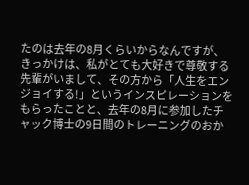たのは去年の8月くらいからなんですが、きっかけは、私がとても大好きで尊敬する先輩がいまして、その方から「人生をエンジョイする!」というインスピレーションをもらったことと、去年の8月に参加したチャック博士の9日間のトレーニングのおか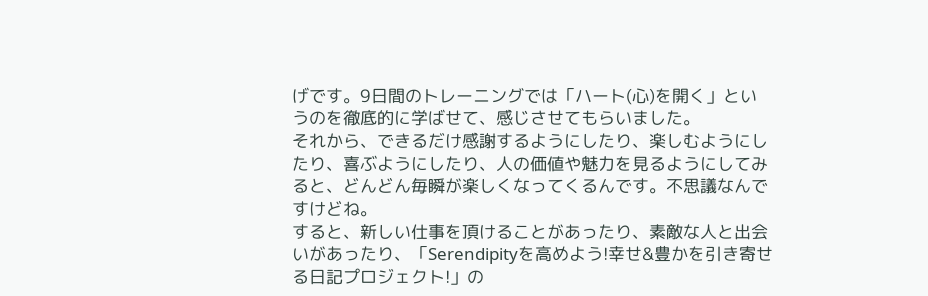げです。9日間のトレーニングでは「ハート(心)を開く」というのを徹底的に学ばせて、感じさせてもらいました。
それから、できるだけ感謝するようにしたり、楽しむようにしたり、喜ぶようにしたり、人の価値や魅力を見るようにしてみると、どんどん毎瞬が楽しくなってくるんです。不思議なんですけどね。
すると、新しい仕事を頂けることがあったり、素敵な人と出会いがあったり、「Serendipityを高めよう!幸せ&豊かを引き寄せる日記プロジェクト!」の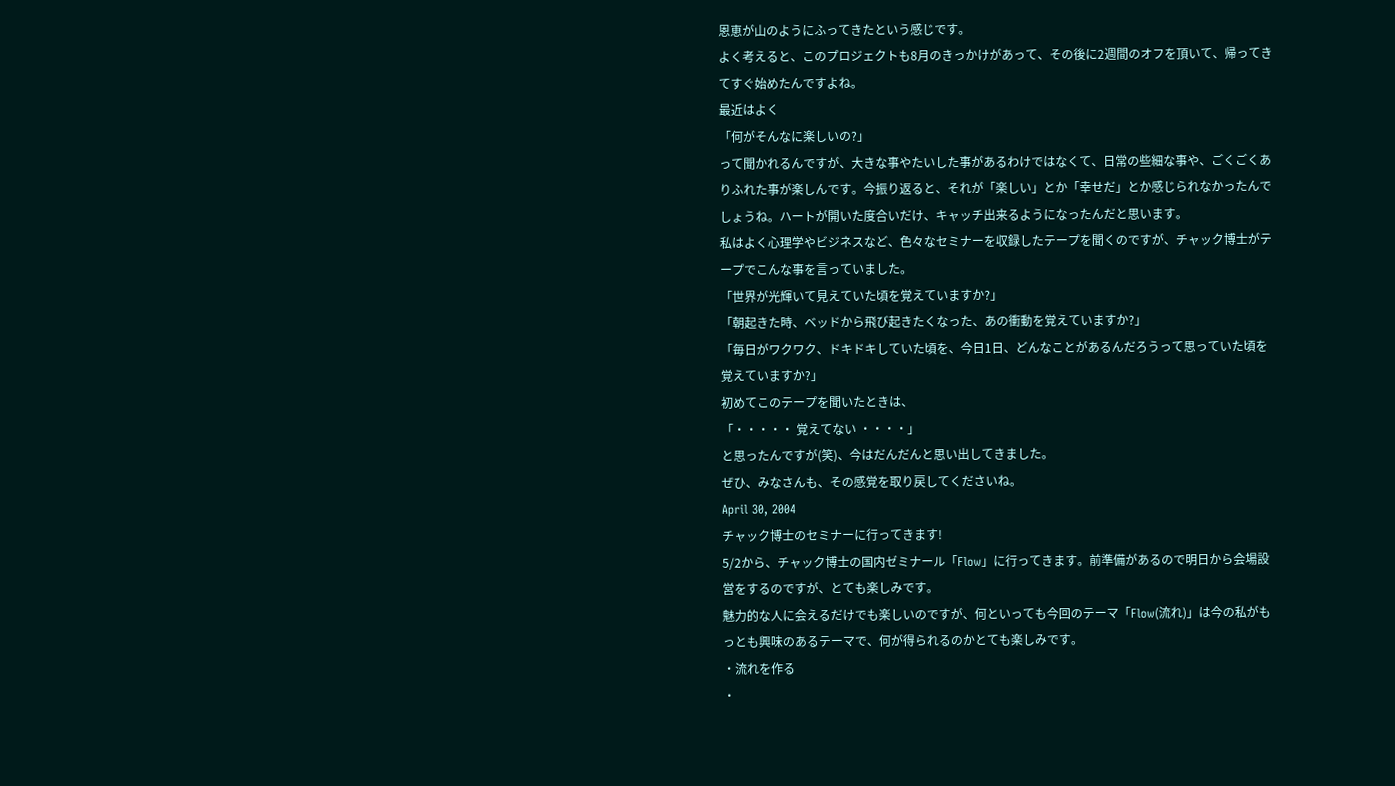恩恵が山のようにふってきたという感じです。
よく考えると、このプロジェクトも8月のきっかけがあって、その後に2週間のオフを頂いて、帰ってきてすぐ始めたんですよね。
最近はよく
「何がそんなに楽しいの?」
って聞かれるんですが、大きな事やたいした事があるわけではなくて、日常の些細な事や、ごくごくありふれた事が楽しんです。今振り返ると、それが「楽しい」とか「幸せだ」とか感じられなかったんでしょうね。ハートが開いた度合いだけ、キャッチ出来るようになったんだと思います。
私はよく心理学やビジネスなど、色々なセミナーを収録したテープを聞くのですが、チャック博士がテープでこんな事を言っていました。
「世界が光輝いて見えていた頃を覚えていますか?」
「朝起きた時、ベッドから飛び起きたくなった、あの衝動を覚えていますか?」
「毎日がワクワク、ドキドキしていた頃を、今日1日、どんなことがあるんだろうって思っていた頃を覚えていますか?」
初めてこのテープを聞いたときは、
「・・・・・ 覚えてない ・・・・」
と思ったんですが(笑)、今はだんだんと思い出してきました。
ぜひ、みなさんも、その感覚を取り戻してくださいね。
April 30, 2004
チャック博士のセミナーに行ってきます!
5/2から、チャック博士の国内ゼミナール「Flow」に行ってきます。前準備があるので明日から会場設営をするのですが、とても楽しみです。
魅力的な人に会えるだけでも楽しいのですが、何といっても今回のテーマ「Flow(流れ)」は今の私がもっとも興味のあるテーマで、何が得られるのかとても楽しみです。
・流れを作る
・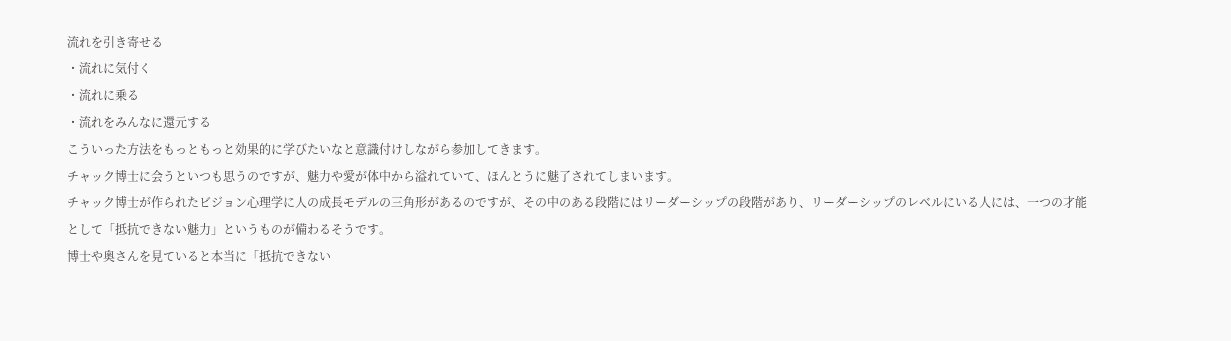流れを引き寄せる
・流れに気付く
・流れに乗る
・流れをみんなに還元する
こういった方法をもっともっと効果的に学びたいなと意識付けしながら参加してきます。
チャック博士に会うといつも思うのですが、魅力や愛が体中から溢れていて、ほんとうに魅了されてしまいます。
チャック博士が作られたビジョン心理学に人の成長モデルの三角形があるのですが、その中のある段階にはリーダーシップの段階があり、リーダーシップのレベルにいる人には、一つの才能として「抵抗できない魅力」というものが備わるそうです。
博士や奥さんを見ていると本当に「抵抗できない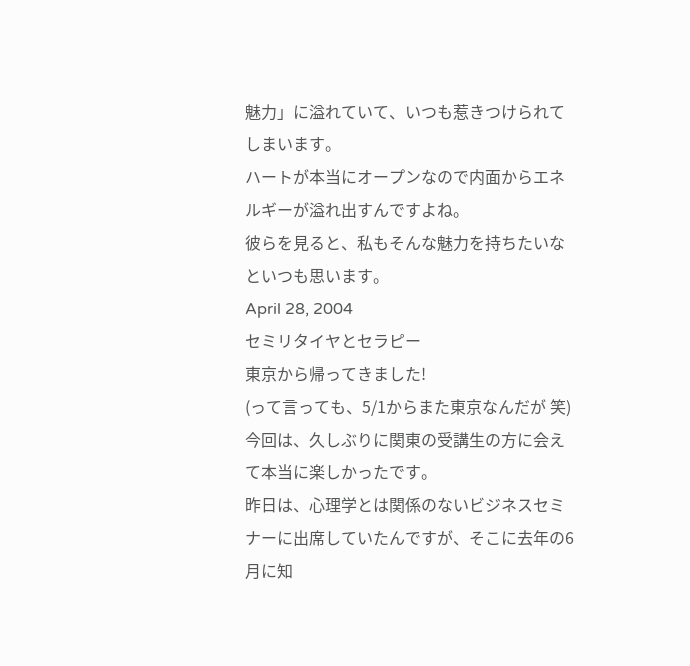魅力」に溢れていて、いつも惹きつけられてしまいます。
ハートが本当にオープンなので内面からエネルギーが溢れ出すんですよね。
彼らを見ると、私もそんな魅力を持ちたいなといつも思います。
April 28, 2004
セミリタイヤとセラピー
東京から帰ってきました!
(って言っても、5/1からまた東京なんだが 笑)
今回は、久しぶりに関東の受講生の方に会えて本当に楽しかったです。
昨日は、心理学とは関係のないビジネスセミナーに出席していたんですが、そこに去年の6月に知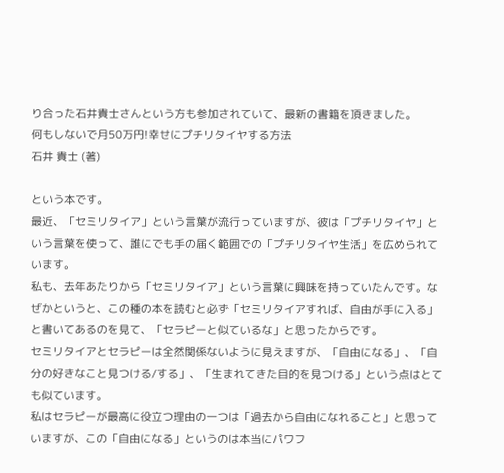り合った石井貴士さんという方も参加されていて、最新の書籍を頂きました。
何もしないで月50万円!幸せにプチリタイヤする方法
石井 貴士 (著)

という本です。
最近、「セミリタイア」という言葉が流行っていますが、彼は「プチリタイヤ」という言葉を使って、誰にでも手の届く範囲での「プチリタイヤ生活」を広められています。
私も、去年あたりから「セミリタイア」という言葉に興味を持っていたんです。なぜかというと、この種の本を読むと必ず「セミリタイアすれば、自由が手に入る」と書いてあるのを見て、「セラピーと似ているな」と思ったからです。
セミリタイアとセラピーは全然関係ないように見えますが、「自由になる」、「自分の好きなこと見つける/する」、「生まれてきた目的を見つける」という点はとても似ています。
私はセラピーが最高に役立つ理由の一つは「過去から自由になれること」と思っていますが、この「自由になる」というのは本当にパワフ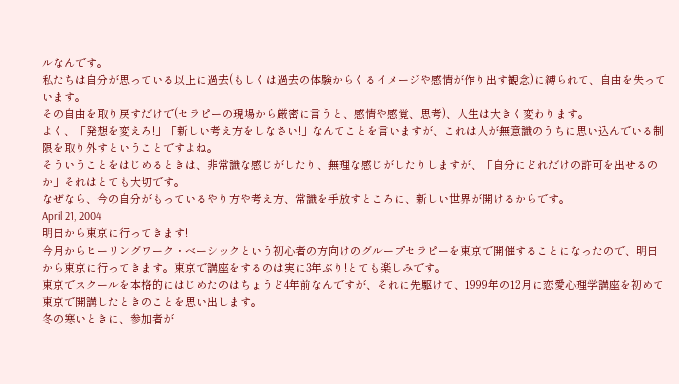ルなんです。
私たちは自分が思っている以上に過去(もしくは過去の体験からくるイメージや感情が作り出す観念)に縛られて、自由を失っています。
その自由を取り戻すだけで(セラピーの現場から厳密に言うと、感情や感覚、思考)、人生は大きく変わります。
よく、「発想を変えろ!」「新しい考え方をしなさい!」なんてことを言いますが、これは人が無意識のうちに思い込んでいる制限を取り外すということですよね。
そういうことをはじめるときは、非常識な感じがしたり、無理な感じがしたりしますが、「自分にどれだけの許可を出せるのか」それはとても大切です。
なぜなら、今の自分がもっているやり方や考え方、常識を手放すところに、新しい世界が開けるからです。
April 21, 2004
明日から東京に行ってきます!
今月からヒーリングワーク・ベーシックという初心者の方向けのグループセラピーを東京で開催することになったので、明日から東京に行ってきます。東京で講座をするのは実に3年ぶり!とても楽しみです。
東京でスクールを本格的にはじめたのはちょうど4年前なんですが、それに先駆けて、1999年の12月に恋愛心理学講座を初めて東京で開講したときのことを思い出します。
冬の寒いときに、参加者が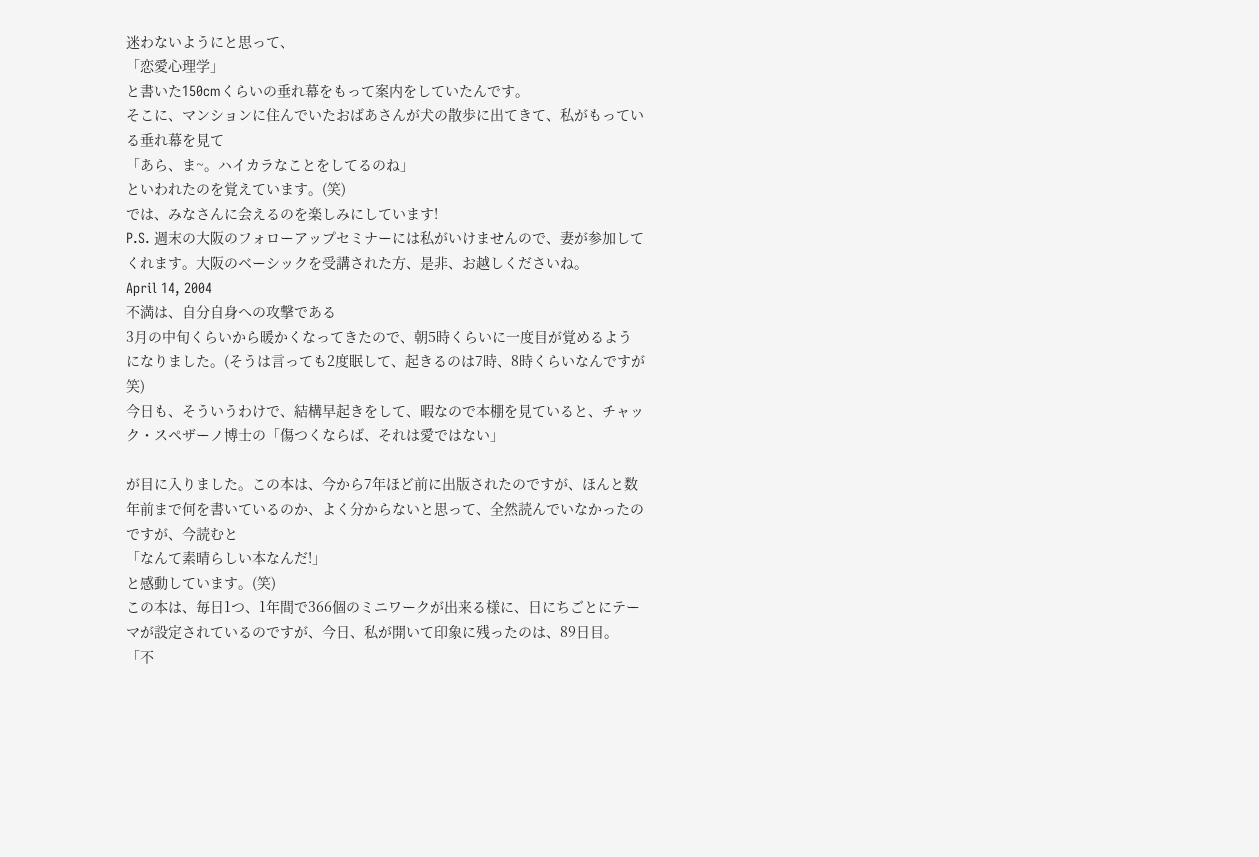迷わないようにと思って、
「恋愛心理学」
と書いた150cmくらいの垂れ幕をもって案内をしていたんです。
そこに、マンションに住んでいたおばあさんが犬の散歩に出てきて、私がもっている垂れ幕を見て
「あら、ま~。ハイカラなことをしてるのね」
といわれたのを覚えています。(笑)
では、みなさんに会えるのを楽しみにしています!
P.S. 週末の大阪のフォローアップセミナーには私がいけませんので、妻が参加してくれます。大阪のベーシックを受講された方、是非、お越しくださいね。
April 14, 2004
不満は、自分自身への攻撃である
3月の中旬くらいから暖かくなってきたので、朝5時くらいに一度目が覚めるようになりました。(そうは言っても2度眠して、起きるのは7時、8時くらいなんですが 笑)
今日も、そういうわけで、結構早起きをして、暇なので本棚を見ていると、チャック・スペザーノ博士の「傷つくならば、それは愛ではない」

が目に入りました。この本は、今から7年ほど前に出版されたのですが、ほんと数年前まで何を書いているのか、よく分からないと思って、全然読んでいなかったのですが、今読むと
「なんて素晴らしい本なんだ!」
と感動しています。(笑)
この本は、毎日1つ、1年間で366個のミニワークが出来る様に、日にちごとにテーマが設定されているのですが、今日、私が開いて印象に残ったのは、89日目。
「不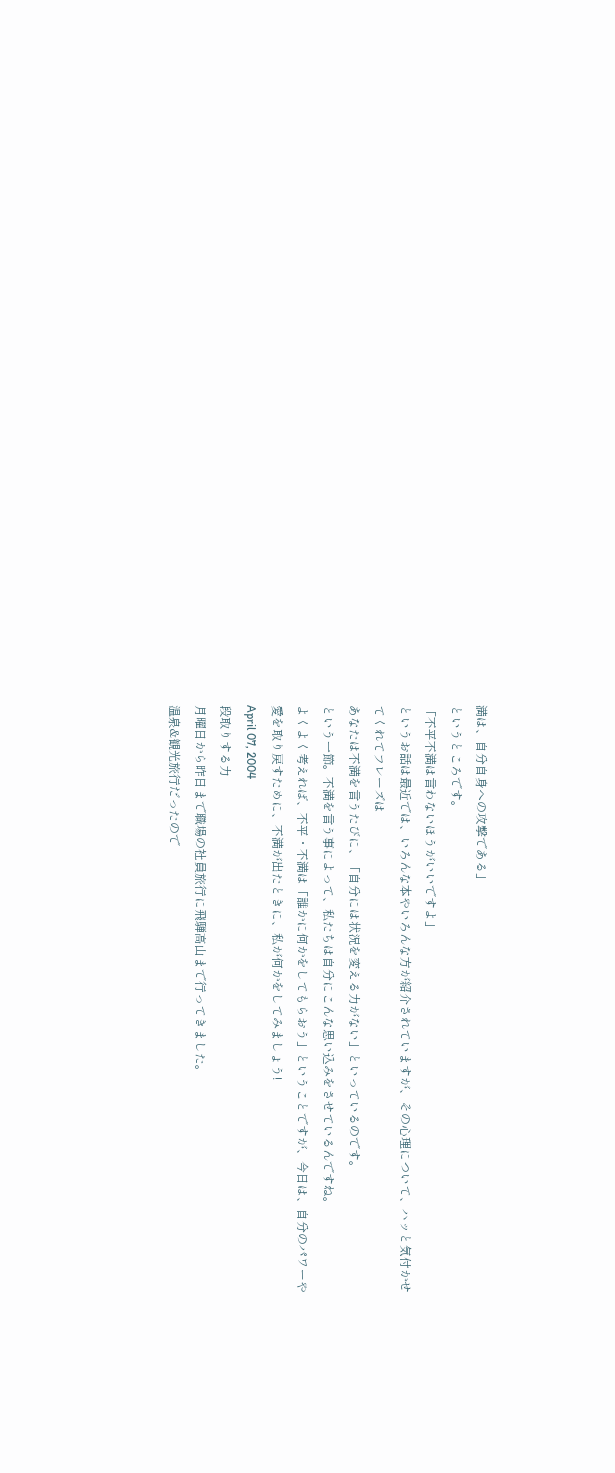満は、自分自身への攻撃である」
というところです。
「不平不満は言わないほうがいいですよ」
というお話は最近では、いろんな本やいろんな方が紹介されていますが、その心理について、ハッと気付かせてくれてフレーズは
あなたは不満を言うたびに、「自分には状況を変える力がない」といっているのです。
という一節。不満を言う事によって、私たちは自分にこんな思い込みをさせているんですね。
よくよく考えれば、不平・不満は「誰かに何かをしてもらおう」ということですが、今日は、自分のパワーや愛を取り戻すために、不満が出たときに、私が何かをしてみましょう!
April 07, 2004
段取りする力
月曜日から昨日まで職場の社員旅行に飛騨高山まで行ってきました。
温泉&観光旅行だったので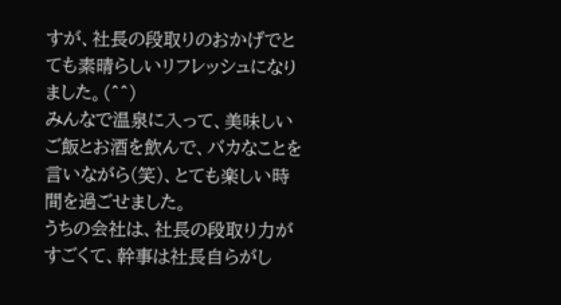すが、社長の段取りのおかげでとても素晴らしいリフレッシュになりました。(^^)
みんなで温泉に入って、美味しいご飯とお酒を飲んで、バカなことを言いながら(笑)、とても楽しい時間を過ごせました。
うちの会社は、社長の段取り力がすごくて、幹事は社長自らがし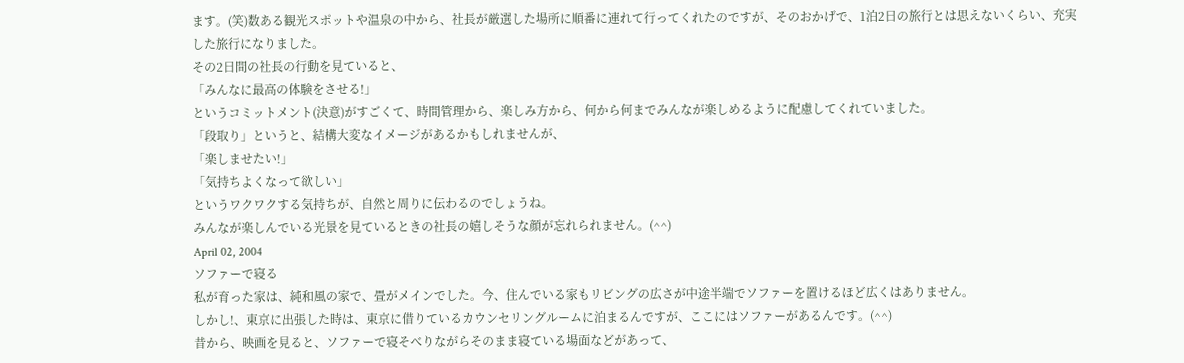ます。(笑)数ある観光スポットや温泉の中から、社長が厳選した場所に順番に連れて行ってくれたのですが、そのおかげで、1泊2日の旅行とは思えないくらい、充実した旅行になりました。
その2日間の社長の行動を見ていると、
「みんなに最高の体験をさせる!」
というコミットメント(決意)がすごくて、時間管理から、楽しみ方から、何から何までみんなが楽しめるように配慮してくれていました。
「段取り」というと、結構大変なイメージがあるかもしれませんが、
「楽しませたい!」
「気持ちよくなって欲しい」
というワクワクする気持ちが、自然と周りに伝わるのでしょうね。
みんなが楽しんでいる光景を見ているときの社長の嬉しそうな顔が忘れられません。(^^)
April 02, 2004
ソファーで寝る
私が育った家は、純和風の家で、畳がメインでした。今、住んでいる家もリビングの広さが中途半端でソファーを置けるほど広くはありません。
しかし!、東京に出張した時は、東京に借りているカウンセリングルームに泊まるんですが、ここにはソファーがあるんです。(^^)
昔から、映画を見ると、ソファーで寝そべりながらそのまま寝ている場面などがあって、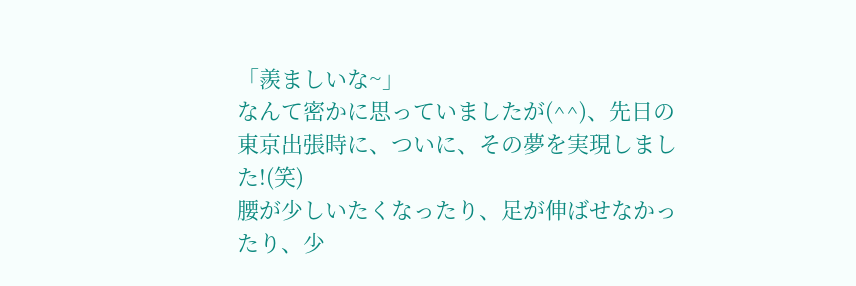「羨ましいな~」
なんて密かに思っていましたが(^^)、先日の東京出張時に、ついに、その夢を実現しました!(笑)
腰が少しいたくなったり、足が伸ばせなかったり、少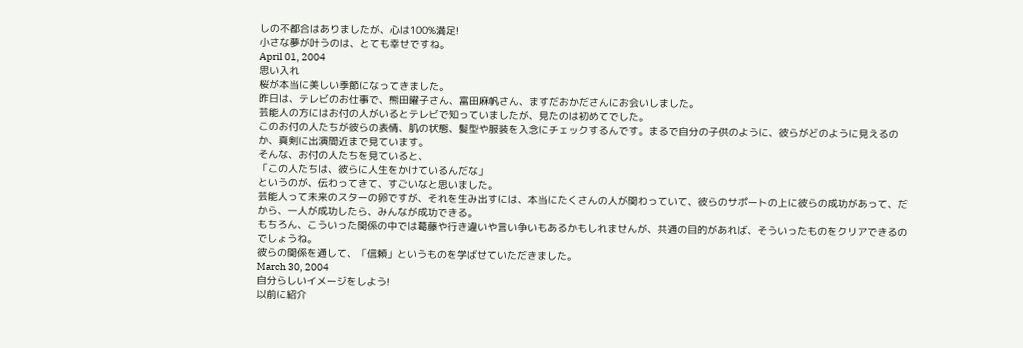しの不都合はありましたが、心は100%満足!
小さな夢が叶うのは、とても幸せですね。
April 01, 2004
思い入れ
桜が本当に美しい季節になってきました。
昨日は、テレビのお仕事で、熊田曜子さん、富田麻帆さん、ますだおかださんにお会いしました。
芸能人の方にはお付の人がいるとテレビで知っていましたが、見たのは初めてでした。
このお付の人たちが彼らの表情、肌の状態、髪型や服装を入念にチェックするんです。まるで自分の子供のように、彼らがどのように見えるのか、真剣に出演間近まで見ています。
そんな、お付の人たちを見ていると、
「この人たちは、彼らに人生をかけているんだな」
というのが、伝わってきて、すごいなと思いました。
芸能人って未来のスターの卵ですが、それを生み出すには、本当にたくさんの人が関わっていて、彼らのサポートの上に彼らの成功があって、だから、一人が成功したら、みんなが成功できる。
もちろん、こういった関係の中では葛藤や行き違いや言い争いもあるかもしれませんが、共通の目的があれば、そういったものをクリアできるのでしょうね。
彼らの関係を通して、「信頼」というものを学ばせていただきました。
March 30, 2004
自分らしいイメージをしよう!
以前に紹介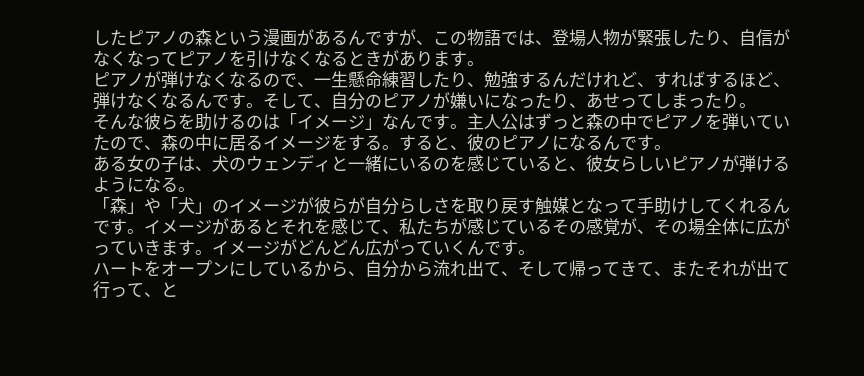したピアノの森という漫画があるんですが、この物語では、登場人物が緊張したり、自信がなくなってピアノを引けなくなるときがあります。
ピアノが弾けなくなるので、一生懸命練習したり、勉強するんだけれど、すればするほど、弾けなくなるんです。そして、自分のピアノが嫌いになったり、あせってしまったり。
そんな彼らを助けるのは「イメージ」なんです。主人公はずっと森の中でピアノを弾いていたので、森の中に居るイメージをする。すると、彼のピアノになるんです。
ある女の子は、犬のウェンディと一緒にいるのを感じていると、彼女らしいピアノが弾けるようになる。
「森」や「犬」のイメージが彼らが自分らしさを取り戻す触媒となって手助けしてくれるんです。イメージがあるとそれを感じて、私たちが感じているその感覚が、その場全体に広がっていきます。イメージがどんどん広がっていくんです。
ハートをオープンにしているから、自分から流れ出て、そして帰ってきて、またそれが出て行って、と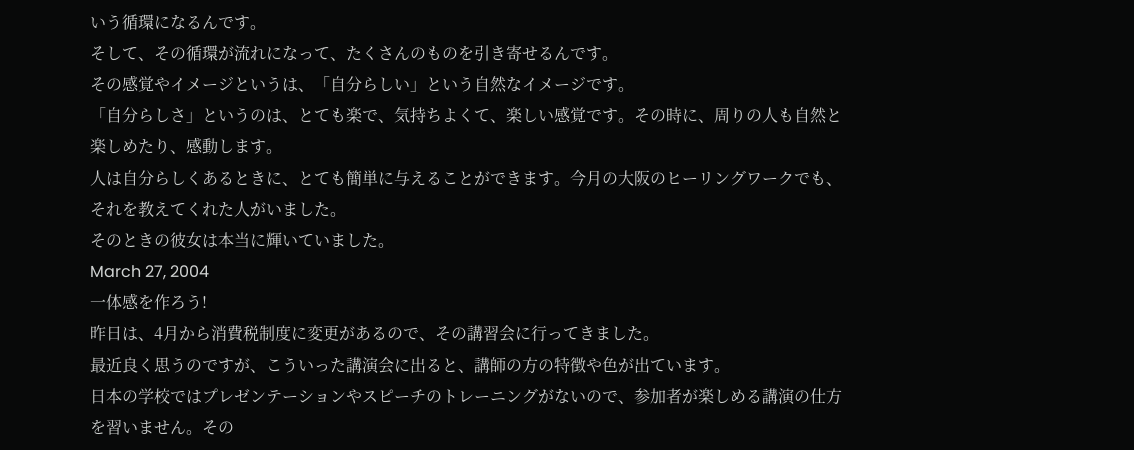いう循環になるんです。
そして、その循環が流れになって、たくさんのものを引き寄せるんです。
その感覚やイメージというは、「自分らしい」という自然なイメージです。
「自分らしさ」というのは、とても楽で、気持ちよくて、楽しい感覚です。その時に、周りの人も自然と楽しめたり、感動します。
人は自分らしくあるときに、とても簡単に与えることができます。今月の大阪のヒーリングワークでも、それを教えてくれた人がいました。
そのときの彼女は本当に輝いていました。
March 27, 2004
一体感を作ろう!
昨日は、4月から消費税制度に変更があるので、その講習会に行ってきました。
最近良く思うのですが、こういった講演会に出ると、講師の方の特徴や色が出ています。
日本の学校ではプレゼンテーションやスピーチのトレーニングがないので、参加者が楽しめる講演の仕方を習いません。その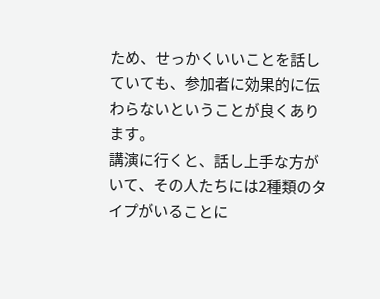ため、せっかくいいことを話していても、参加者に効果的に伝わらないということが良くあります。
講演に行くと、話し上手な方がいて、その人たちには2種類のタイプがいることに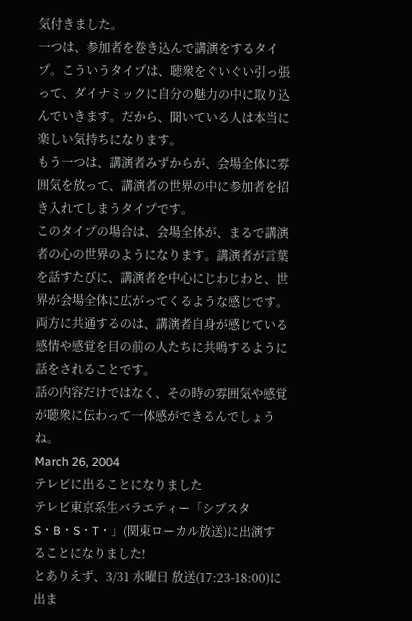気付きました。
一つは、参加者を巻き込んで講演をするタイプ。こういうタイプは、聴衆をぐいぐい引っ張って、ダイナミックに自分の魅力の中に取り込んでいきます。だから、聞いている人は本当に楽しい気持ちになります。
もう一つは、講演者みずからが、会場全体に雰囲気を放って、講演者の世界の中に参加者を招き入れてしまうタイプです。
このタイプの場合は、会場全体が、まるで講演者の心の世界のようになります。講演者が言葉を話すたびに、講演者を中心にじわじわと、世界が会場全体に広がってくるような感じです。
両方に共通するのは、講演者自身が感じている感情や感覚を目の前の人たちに共鳴するように話をされることです。
話の内容だけではなく、その時の雰囲気や感覚が聴衆に伝わって一体感ができるんでしょうね。
March 26, 2004
テレビに出ることになりました
テレビ東京系生バラエティー「シブスタ S・B・S・T・」(関東ローカル放送)に出演することになりました!
とありえず、3/31 水曜日 放送(17:23-18:00)に出ま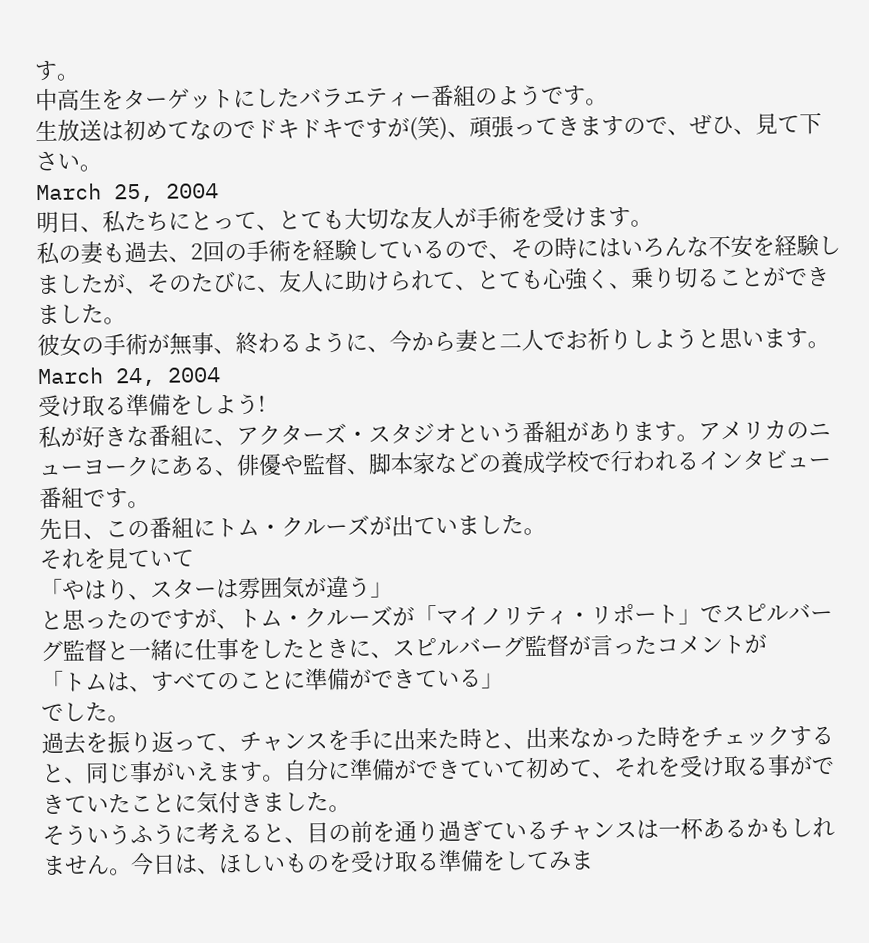す。
中高生をターゲットにしたバラエティー番組のようです。
生放送は初めてなのでドキドキですが(笑)、頑張ってきますので、ぜひ、見て下さい。
March 25, 2004
明日、私たちにとって、とても大切な友人が手術を受けます。
私の妻も過去、2回の手術を経験しているので、その時にはいろんな不安を経験しましたが、そのたびに、友人に助けられて、とても心強く、乗り切ることができました。
彼女の手術が無事、終わるように、今から妻と二人でお祈りしようと思います。
March 24, 2004
受け取る準備をしよう!
私が好きな番組に、アクターズ・スタジオという番組があります。アメリカのニューヨークにある、俳優や監督、脚本家などの養成学校で行われるインタビュー番組です。
先日、この番組にトム・クルーズが出ていました。
それを見ていて
「やはり、スターは雰囲気が違う」
と思ったのですが、トム・クルーズが「マイノリティ・リポート」でスピルバーグ監督と一緒に仕事をしたときに、スピルバーグ監督が言ったコメントが
「トムは、すべてのことに準備ができている」
でした。
過去を振り返って、チャンスを手に出来た時と、出来なかった時をチェックすると、同じ事がいえます。自分に準備ができていて初めて、それを受け取る事ができていたことに気付きました。
そういうふうに考えると、目の前を通り過ぎているチャンスは一杯あるかもしれません。今日は、ほしいものを受け取る準備をしてみま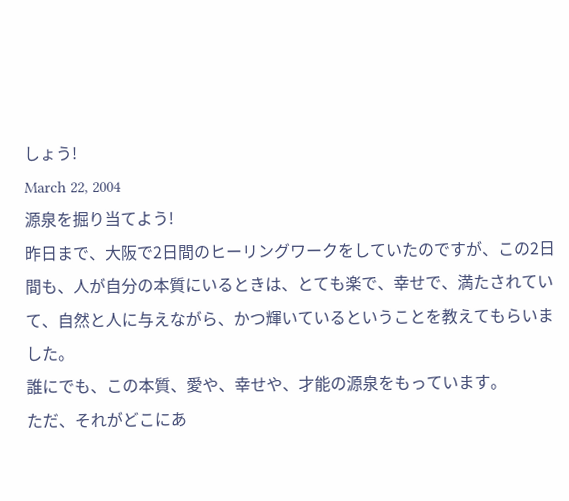しょう!
March 22, 2004
源泉を掘り当てよう!
昨日まで、大阪で2日間のヒーリングワークをしていたのですが、この2日間も、人が自分の本質にいるときは、とても楽で、幸せで、満たされていて、自然と人に与えながら、かつ輝いているということを教えてもらいました。
誰にでも、この本質、愛や、幸せや、才能の源泉をもっています。
ただ、それがどこにあ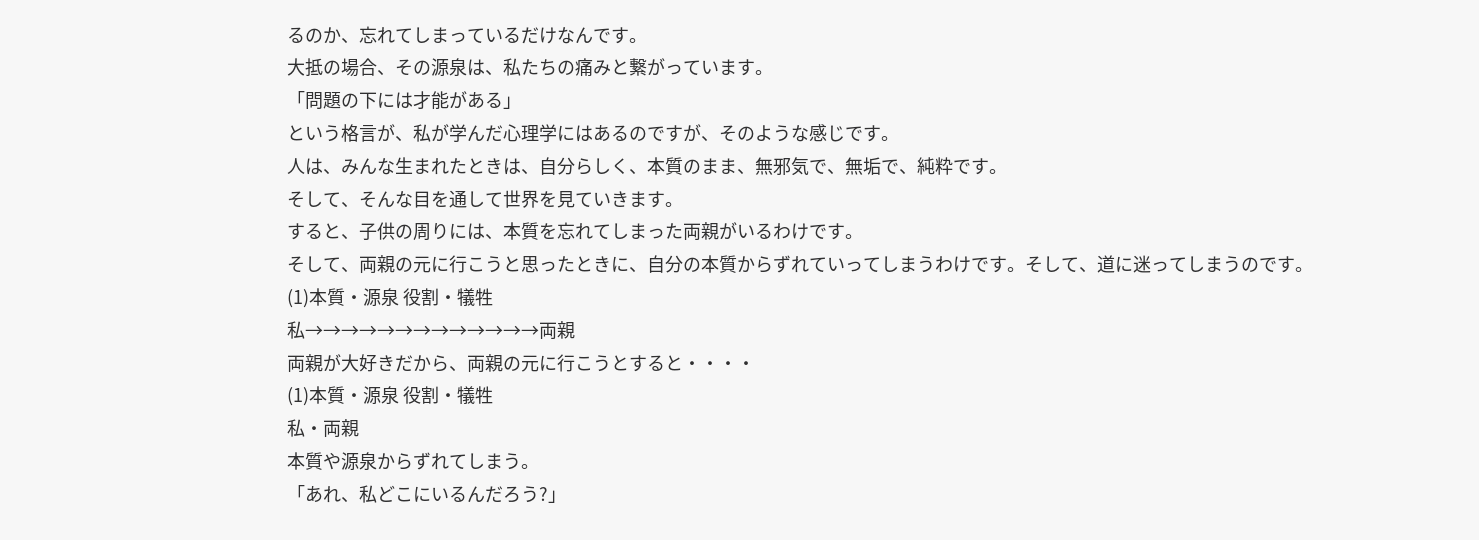るのか、忘れてしまっているだけなんです。
大抵の場合、その源泉は、私たちの痛みと繋がっています。
「問題の下には才能がある」
という格言が、私が学んだ心理学にはあるのですが、そのような感じです。
人は、みんな生まれたときは、自分らしく、本質のまま、無邪気で、無垢で、純粋です。
そして、そんな目を通して世界を見ていきます。
すると、子供の周りには、本質を忘れてしまった両親がいるわけです。
そして、両親の元に行こうと思ったときに、自分の本質からずれていってしまうわけです。そして、道に迷ってしまうのです。
(1)本質・源泉 役割・犠牲
私→→→→→→→→→→→→→両親
両親が大好きだから、両親の元に行こうとすると・・・・
(1)本質・源泉 役割・犠牲
私・両親
本質や源泉からずれてしまう。
「あれ、私どこにいるんだろう?」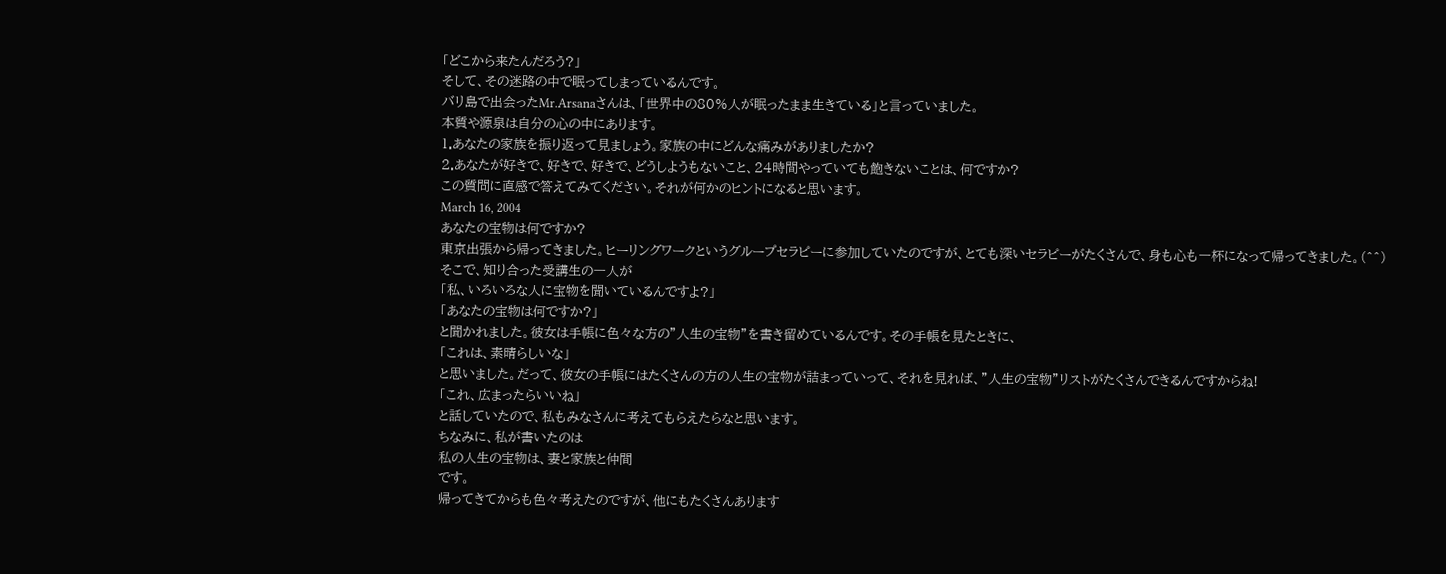「どこから来たんだろう?」
そして、その迷路の中で眠ってしまっているんです。
バリ島で出会ったMr.Arsanaさんは、「世界中の80%人が眠ったまま生きている」と言っていました。
本質や源泉は自分の心の中にあります。
1.あなたの家族を振り返って見ましょう。家族の中にどんな痛みがありましたか?
2.あなたが好きで、好きで、好きで、どうしようもないこと、24時間やっていても飽きないことは、何ですか?
この質問に直感で答えてみてください。それが何かのヒントになると思います。
March 16, 2004
あなたの宝物は何ですか?
東京出張から帰ってきました。ヒーリングワークというグループセラピーに参加していたのですが、とても深いセラピーがたくさんで、身も心も一杯になって帰ってきました。(^^)
そこで、知り合った受講生の一人が
「私、いろいろな人に宝物を聞いているんですよ?」
「あなたの宝物は何ですか?」
と聞かれました。彼女は手帳に色々な方の”人生の宝物”を書き留めているんです。その手帳を見たときに、
「これは、素晴らしいな」
と思いました。だって、彼女の手帳にはたくさんの方の人生の宝物が詰まっていって、それを見れば、”人生の宝物”リストがたくさんできるんですからね!
「これ、広まったらいいね」
と話していたので、私もみなさんに考えてもらえたらなと思います。
ちなみに、私が書いたのは
私の人生の宝物は、妻と家族と仲間
です。
帰ってきてからも色々考えたのですが、他にもたくさんあります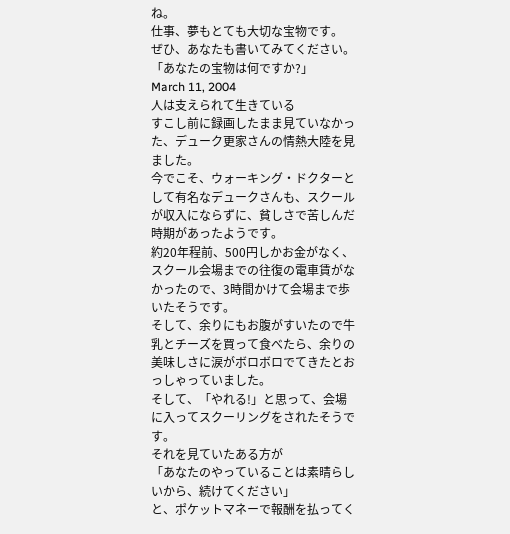ね。
仕事、夢もとても大切な宝物です。
ぜひ、あなたも書いてみてください。
「あなたの宝物は何ですか?」
March 11, 2004
人は支えられて生きている
すこし前に録画したまま見ていなかった、デューク更家さんの情熱大陸を見ました。
今でこそ、ウォーキング・ドクターとして有名なデュークさんも、スクールが収入にならずに、貧しさで苦しんだ時期があったようです。
約20年程前、500円しかお金がなく、スクール会場までの往復の電車賃がなかったので、3時間かけて会場まで歩いたそうです。
そして、余りにもお腹がすいたので牛乳とチーズを買って食べたら、余りの美味しさに涙がボロボロでてきたとおっしゃっていました。
そして、「やれる!」と思って、会場に入ってスクーリングをされたそうです。
それを見ていたある方が
「あなたのやっていることは素晴らしいから、続けてください」
と、ポケットマネーで報酬を払ってく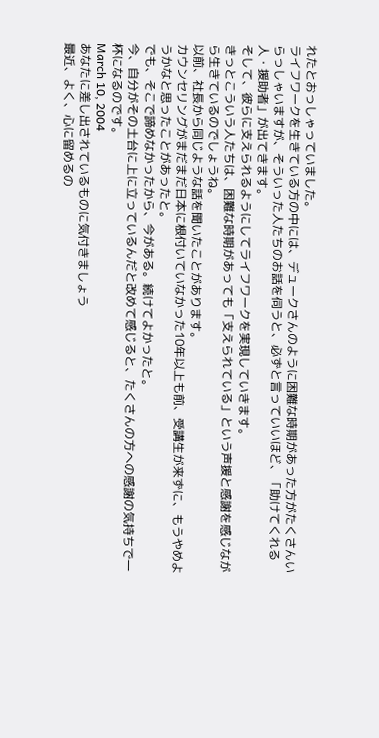れたとおっしゃっていました。
ライフワークを生きている方の中には、デュークさんのように困難な時期があった方がたくさんいらっしゃいますが、そういった人たちのお話を伺うと、必ずと言っていいほど、「助けてくれる人・援助者」が出てきます。
そして、彼らに支えられるようにしてライフワークを実現していきます。
きっとこういう人たちは、困難な時期があっても「支えられている」という声援と感謝を感じながら生きているのでしょうね。
以前、社長から同じような話を聞いたことがあります。
カウンセリングがまだまだ日本に根付いていなかった10年以上も前、受講生が来ずに、もうやめようかなと思ったことがあったと。
でも、そこで諦めなかったから、今がある。続けてよかったと。
今、自分がその土台に上に立っているんだと改めて感じると、たくさんの方への感謝の気持ちで一杯になるのです。
March 10, 2004
あなたに差し出されているものに気付きましょう
最近、よく、心に留めるの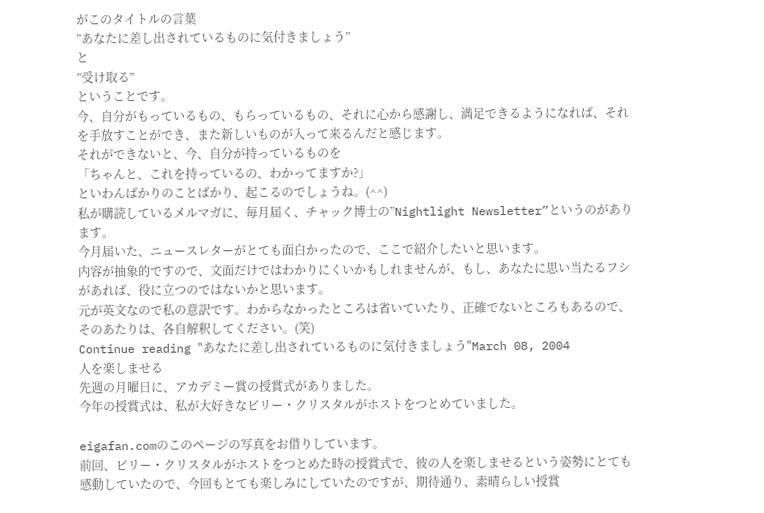がこのタイトルの言葉
”あなたに差し出されているものに気付きましょう”
と
”受け取る”
ということです。
今、自分がもっているもの、もらっているもの、それに心から感謝し、満足できるようになれば、それを手放すことができ、また新しいものが入って来るんだと感じます。
それができないと、今、自分が持っているものを
「ちゃんと、これを持っているの、わかってますか?」
といわんばかりのことばかり、起こるのでしょうね。(^^)
私が購読しているメルマガに、毎月届く、チャック博士の”Nightlight Newsletter”というのがあります。
今月届いた、ニュースレターがとても面白かったので、ここで紹介したいと思います。
内容が抽象的ですので、文面だけではわかりにくいかもしれませんが、もし、あなたに思い当たるフシがあれば、役に立つのではないかと思います。
元が英文なので私の意訳です。わからなかったところは省いていたり、正確でないところもあるので、そのあたりは、各自解釈してください。(笑)
Continue reading "あなたに差し出されているものに気付きましょう"March 08, 2004
人を楽しませる
先週の月曜日に、アカデミー賞の授賞式がありました。
今年の授賞式は、私が大好きなビリー・クリスタルがホストをつとめていました。

eigafan.comのこのページの写真をお借りしています。
前回、ビリー・クリスタルがホストをつとめた時の授賞式で、彼の人を楽しませるという姿勢にとても感動していたので、今回もとても楽しみにしていたのですが、期待通り、素晴らしい授賞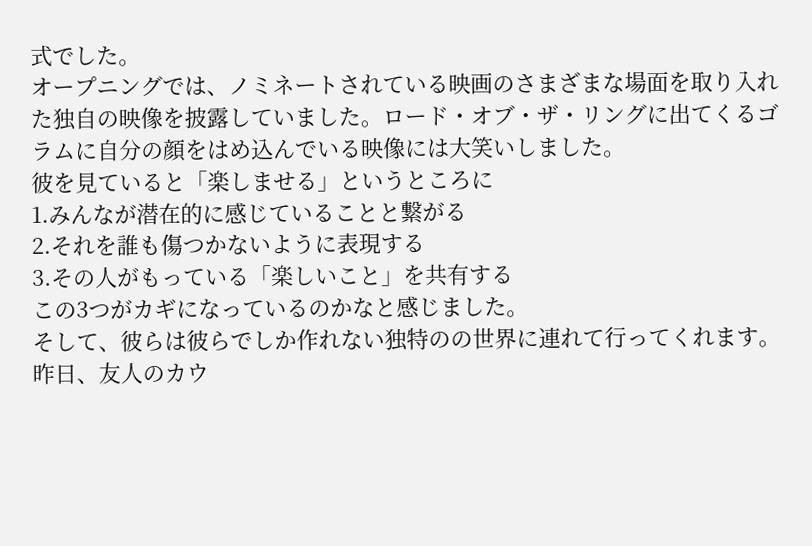式でした。
オープニングでは、ノミネートされている映画のさまざまな場面を取り入れた独自の映像を披露していました。ロード・オブ・ザ・リングに出てくるゴラムに自分の顔をはめ込んでいる映像には大笑いしました。
彼を見ていると「楽しませる」というところに
1.みんなが潜在的に感じていることと繋がる
2.それを誰も傷つかないように表現する
3.その人がもっている「楽しいこと」を共有する
この3つがカギになっているのかなと感じました。
そして、彼らは彼らでしか作れない独特のの世界に連れて行ってくれます。
昨日、友人のカウ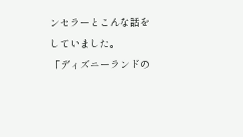ンセラーとこんな話をしていました。
「ディズニーランドの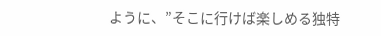ように、”そこに行けば楽しめる独特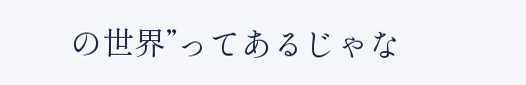の世界”ってあるじゃな